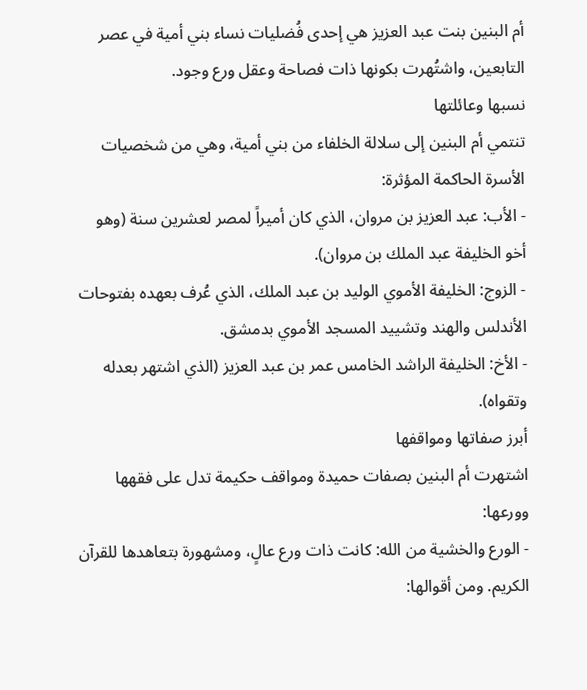أم البنين بنت عبد العزيز هي إحدى فُضليات نساء بني أمية في عصر التابعين، واشتُهرت بكونها ذات فصاحة وعقل ورع وجود.
نسبها وعائلتها
تنتمي أم البنين إلى سلالة الخلفاء من بني أمية، وهي من شخصيات الأسرة الحاكمة المؤثرة:
- الأب: عبد العزيز بن مروان، الذي كان أميراً لمصر لعشرين سنة (وهو أخو الخليفة عبد الملك بن مروان).
- الزوج: الخليفة الأموي الوليد بن عبد الملك، الذي عُرف بعهده بفتوحات الأندلس والهند وتشييد المسجد الأموي بدمشق.
- الأخ: الخليفة الراشد الخامس عمر بن عبد العزيز (الذي اشتهر بعدله وتقواه).
أبرز صفاتها ومواقفها
اشتهرت أم البنين بصفات حميدة ومواقف حكيمة تدل على فقهها وورعها:
- الورع والخشية من الله: كانت ذات ورع عالٍ، ومشهورة بتعاهدها للقرآن الكريم. ومن أقوالها: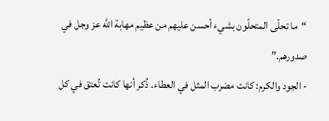“ما تحلّى المتحلّون بشيء أحسن عليهم من عظيم مهابة الله عز وجل في صدورهم.”
- الجود والكرم: كانت مضرب المثل في العطاء. ذُكر أنها كانت تُعتق في كل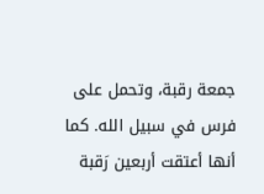جمعة رقبة، وتحمل على فرس في سبيل الله. كما أنها أعتقت أربعين رَقبة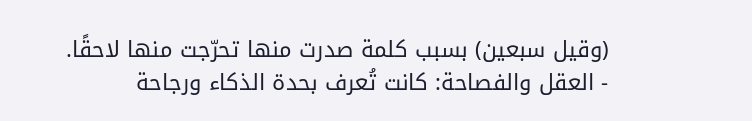(وقيل سبعين) بسبب كلمة صدرت منها تحرّجت منها لاحقًا.
- العقل والفصاحة: كانت تُعرف بحدة الذكاء ورجاحة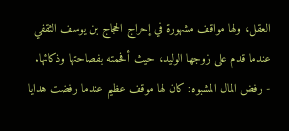العقل، ولها مواقف مشهورة في إحراج الحجاج بن يوسف الثقفي عندما قدم على زوجها الوليد، حيث أفحمته بفصاحتها وذكائها.
- رفض المال المشبوه: كان لها موقف عظيم عندما رفضت هدايا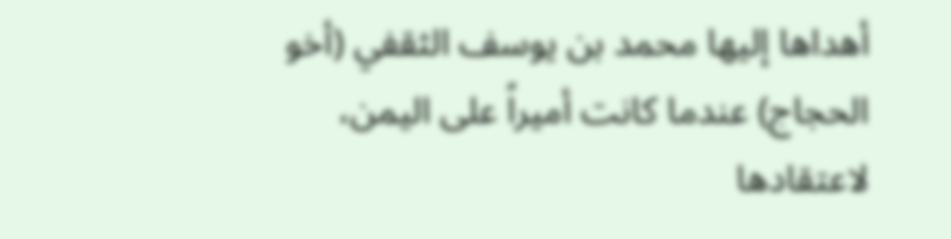أهداها إليها محمد بن يوسف الثقفي (أخو الحجاج) عندما كانت أميراً على اليمن، لاعتقادها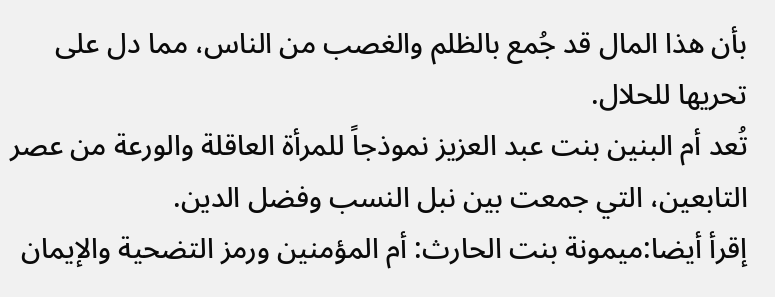بأن هذا المال قد جُمع بالظلم والغصب من الناس، مما دل على تحريها للحلال.
تُعد أم البنين بنت عبد العزيز نموذجاً للمرأة العاقلة والورعة من عصر التابعين، التي جمعت بين نبل النسب وفضل الدين.
إقرأ أيضا:ميمونة بنت الحارث: أم المؤمنين ورمز التضحية والإيمان